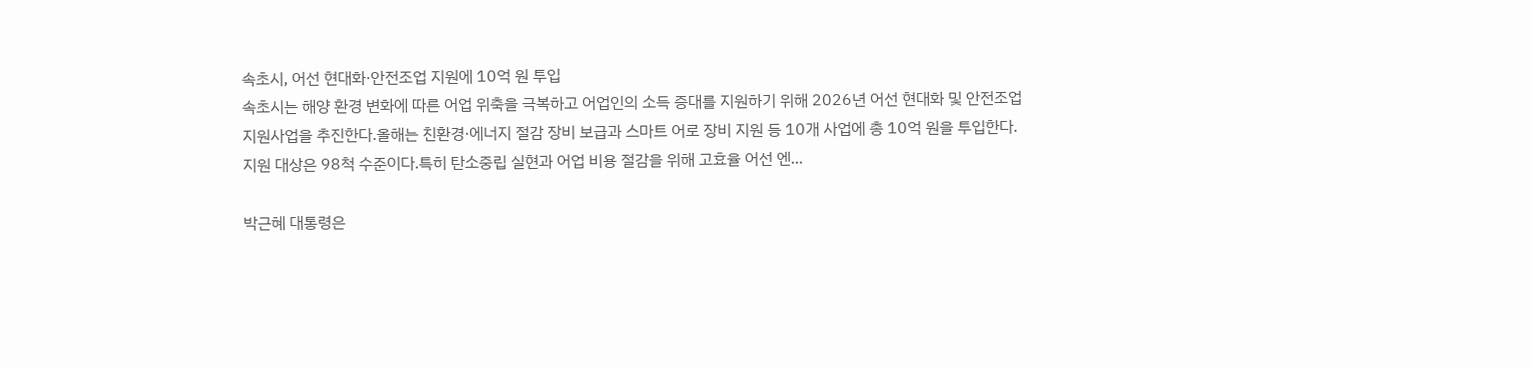속초시, 어선 현대화·안전조업 지원에 10억 원 투입
속초시는 해양 환경 변화에 따른 어업 위축을 극복하고 어업인의 소득 증대를 지원하기 위해 2026년 어선 현대화 및 안전조업 지원사업을 추진한다.올해는 친환경·에너지 절감 장비 보급과 스마트 어로 장비 지원 등 10개 사업에 총 10억 원을 투입한다. 지원 대상은 98척 수준이다.특히 탄소중립 실현과 어업 비용 절감을 위해 고효율 어선 엔...

박근혜 대통령은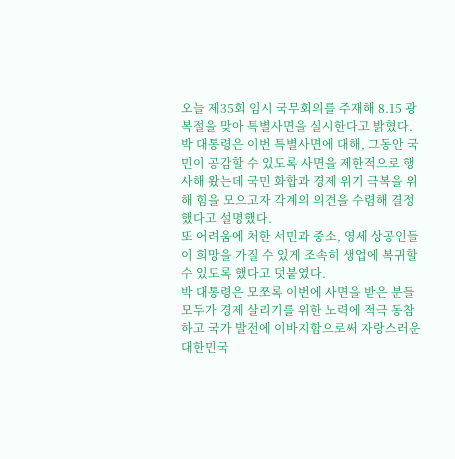오늘 제35회 임시 국무회의를 주재해 8.15 광복절을 맞아 특별사면을 실시한다고 밝혔다.
박 대통령은 이번 특별사면에 대해, 그동안 국민이 공감할 수 있도록 사면을 제한적으로 행사해 왔는데 국민 화합과 경제 위기 극복을 위해 힘을 모으고자 각계의 의견을 수렴해 결정했다고 설명했다.
또 어려움에 처한 서민과 중소, 영세 상공인들이 희망을 가질 수 있게 조속히 생업에 복귀할 수 있도록 했다고 덧붙였다.
박 대통령은 모쪼록 이번에 사면을 받은 분들 모두가 경제 살리기를 위한 노력에 적극 동참하고 국가 발전에 이바지함으로써 자랑스러운 대한민국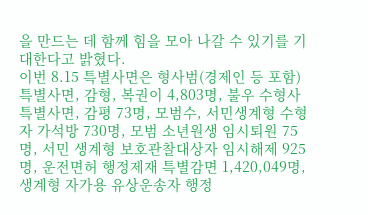을 만드는 데 함께 힘을 모아 나갈 수 있기를 기대한다고 밝혔다.
이번 8.15 특별사면은 형사범(경제인 등 포함) 특별사면, 감형, 복권이 4,803명, 불우 수형사 특별사면, 감평 73명, 모범수, 서민생계형 수형자 가석방 730명, 모범 소년원생 임시퇴원 75명, 서민 생계형 보호관찰대상자 임시해제 925명, 운전면허 행정제재 특별감면 1,420,049명, 생계형 자가용 유상운송자 행정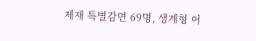제재 특별감면 69명, 생계형 어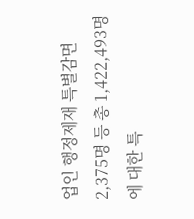업인 행정제재 특별감면 2,375명 등 총 1,422,493명에 대한 특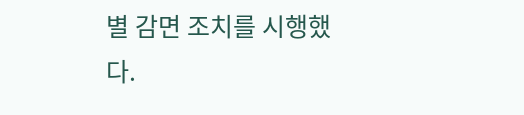별 감면 조치를 시행했다.